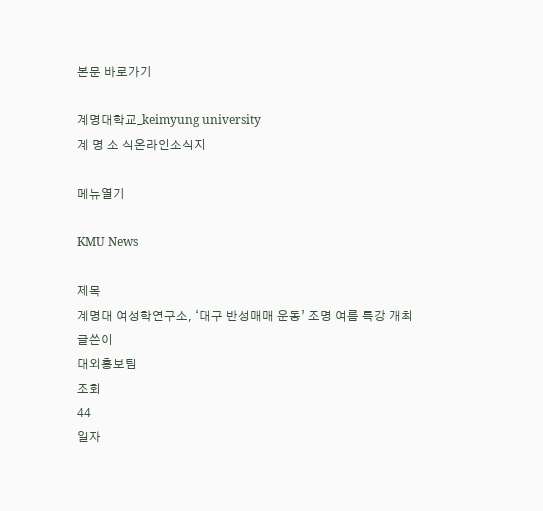본문 바로가기

계명대학교_keimyung university
계 명 소 식온라인소식지

메뉴열기

KMU News

제목
계명대 여성학연구소, ‘대구 반성매매 운동’ 조명 여름 특강 개최
글쓴이
대외홍보팀
조회
44
일자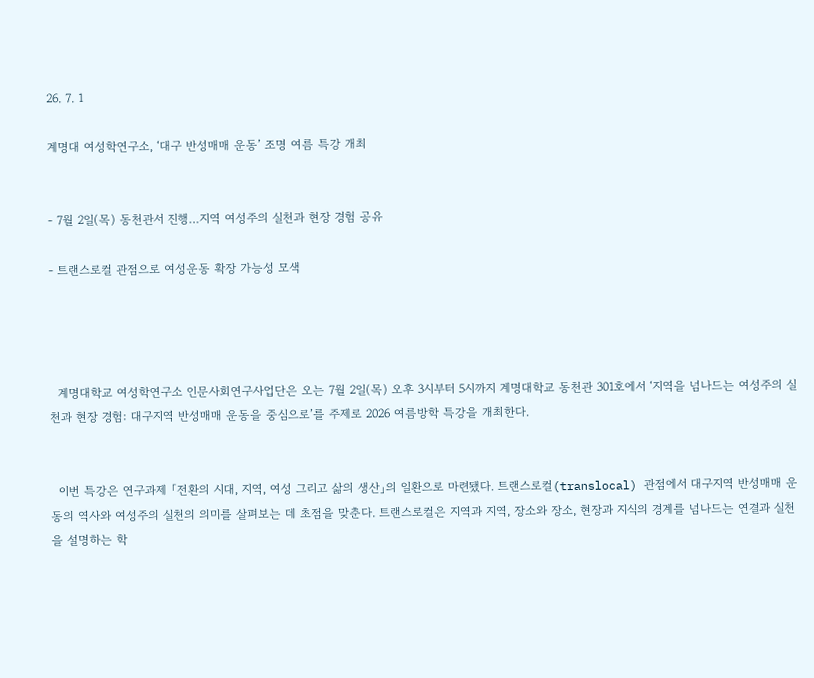26. 7. 1

계명대 여성학연구소, ‘대구 반성매매 운동’ 조명 여름 특강 개최


- 7월 2일(목) 동천관서 진행…지역 여성주의 실천과 현장 경험 공유

- 트랜스로컬 관점으로 여성운동 확장 가능성 모색




  계명대학교 여성학연구소 인문사회연구사업단은 오는 7월 2일(목) 오후 3시부터 5시까지 계명대학교 동천관 301호에서 ‘지역을 넘나드는 여성주의 실천과 현장 경험: 대구지역 반성매매 운동을 중심으로’를 주제로 2026 여름방학 특강을 개최한다.


  이번 특강은 연구과제 「전환의 시대, 지역, 여성 그리고 삶의 생산」의 일환으로 마련됐다. 트랜스로컬(translocal) 관점에서 대구지역 반성매매 운동의 역사와 여성주의 실천의 의미를 살펴보는 데 초점을 맞춘다. 트랜스로컬은 지역과 지역, 장소와 장소, 현장과 지식의 경계를 넘나드는 연결과 실천을 설명하는 학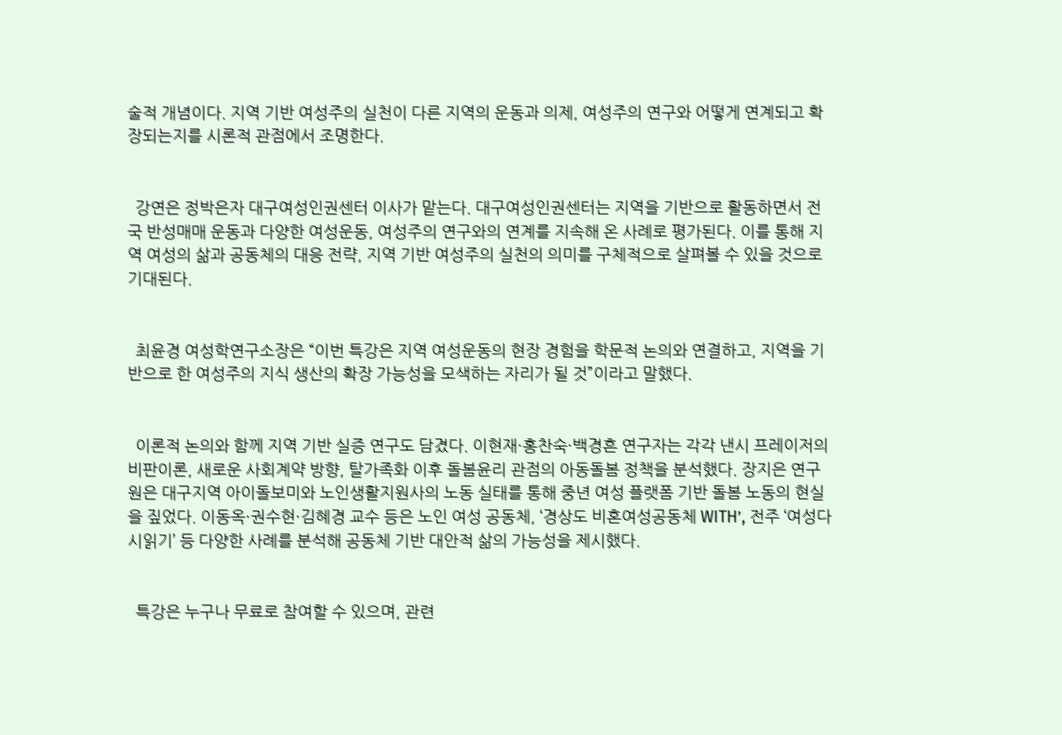술적 개념이다. 지역 기반 여성주의 실천이 다른 지역의 운동과 의제, 여성주의 연구와 어떻게 연계되고 확장되는지를 시론적 관점에서 조명한다.


  강연은 정박은자 대구여성인권센터 이사가 맡는다. 대구여성인권센터는 지역을 기반으로 활동하면서 전국 반성매매 운동과 다양한 여성운동, 여성주의 연구와의 연계를 지속해 온 사례로 평가된다. 이를 통해 지역 여성의 삶과 공동체의 대응 전략, 지역 기반 여성주의 실천의 의미를 구체적으로 살펴볼 수 있을 것으로 기대된다.


  최윤경 여성학연구소장은 “이번 특강은 지역 여성운동의 현장 경험을 학문적 논의와 연결하고, 지역을 기반으로 한 여성주의 지식 생산의 확장 가능성을 모색하는 자리가 될 것”이라고 말했다.


  이론적 논의와 함께 지역 기반 실증 연구도 담겼다. 이현재·홍찬숙·백경흔 연구자는 각각 낸시 프레이저의 비판이론, 새로운 사회계약 방향, 탈가족화 이후 돌봄윤리 관점의 아동돌봄 정책을 분석했다. 장지은 연구원은 대구지역 아이돌보미와 노인생활지원사의 노동 실태를 통해 중년 여성 플랫폼 기반 돌봄 노동의 현실을 짚었다. 이동옥·권수현·김혜경 교수 등은 노인 여성 공동체, ‘경상도 비혼여성공동체 WITH’, 전주 ‘여성다시읽기’ 등 다양한 사례를 분석해 공동체 기반 대안적 삶의 가능성을 제시했다.


  특강은 누구나 무료로 참여할 수 있으며, 관련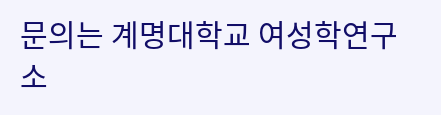문의는 계명대학교 여성학연구소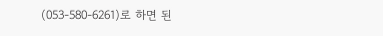(053-580-6261)로 하면 된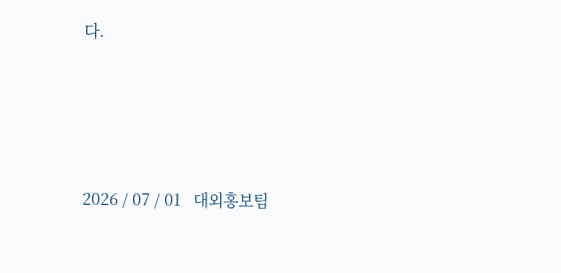다.





2026 / 07 / 01   대외홍보팀